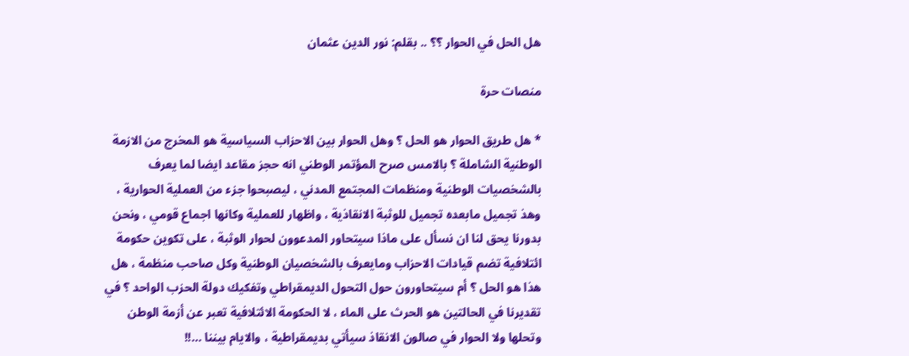هل الحل في الحوار ؟؟ .. بقلم: نور الدين عثمان

منصات حرة

* هل طريق الحوار هو الحل ؟ وهل الحوار بين الاحزاب السياسية هو المخرج من الازمة الوطنية الشاملة ؟ بالامس صرح المؤتمر الوطني انه حجز مقاعد ايضا لما يعرف بالشخصيات الوطنية ومنظمات المجتمع المدني ، ليصبحوا جزء من العملية الحوارية ، وهذ تجميل مابعده تجميل للوثبة الانقاذية ، واظهار للعملية وكانها اجماع قومي ، ونحن بدورنا يحق لنا ان نسأل على ماذا سيتحاور المدعوون لحوار الوثبة ، على تكوين حكومة ائتلافية تضم قيادات الاحزاب ومايعرف بالشخصيان الوطنية وكل صاحب منظمة ، هل هذا هو الحل ؟ أم سيتحاورون حول التحول الديمقراطي وتفكيك دولة الحزب الواحد ؟ في تقديرنا في الحالتين هو الحرث على الماء ، لا الحكومة الائتلافية تعبر عن أزمة الوطن وتحلها ولا الحوار في صالون الانقاذ سيأتي بديمقراطية ، والايام بيننا …!!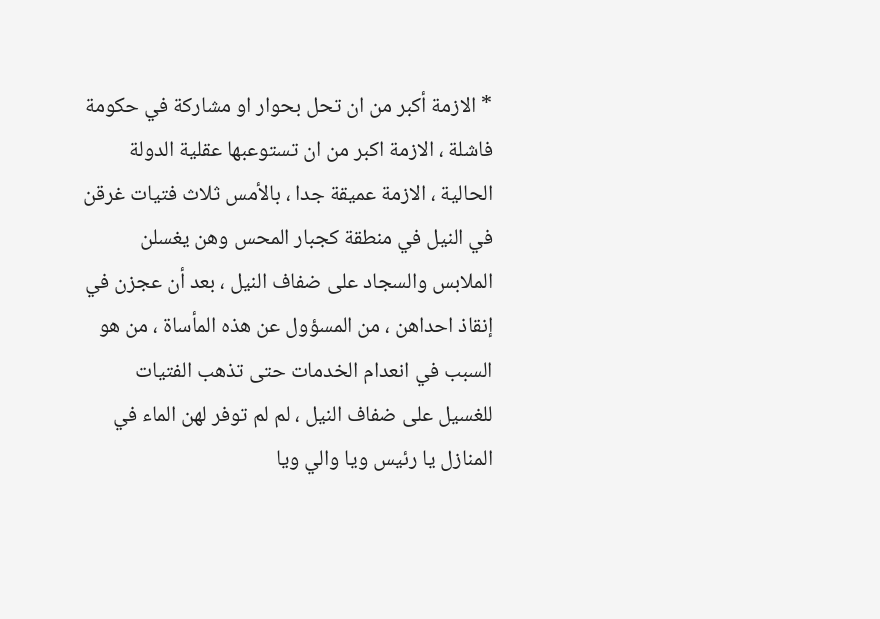* الازمة أكبر من ان تحل بحوار او مشاركة في حكومة فاشلة ، الازمة اكبر من ان تستوعبها عقلية الدولة الحالية ، الازمة عميقة جدا ، بالأمس ثلاث فتيات غرقن في النيل في منطقة كجبار المحس وهن يغسلن الملابس والسجاد على ضفاف النيل ، بعد أن عجزن في إنقاذ احداهن ، من المسؤول عن هذه المأساة ، من هو السبب في انعدام الخدمات حتى تذهب الفتيات للغسيل على ضفاف النيل ، لم لم توفر لهن الماء في المنازل يا رئيس ويا والي ويا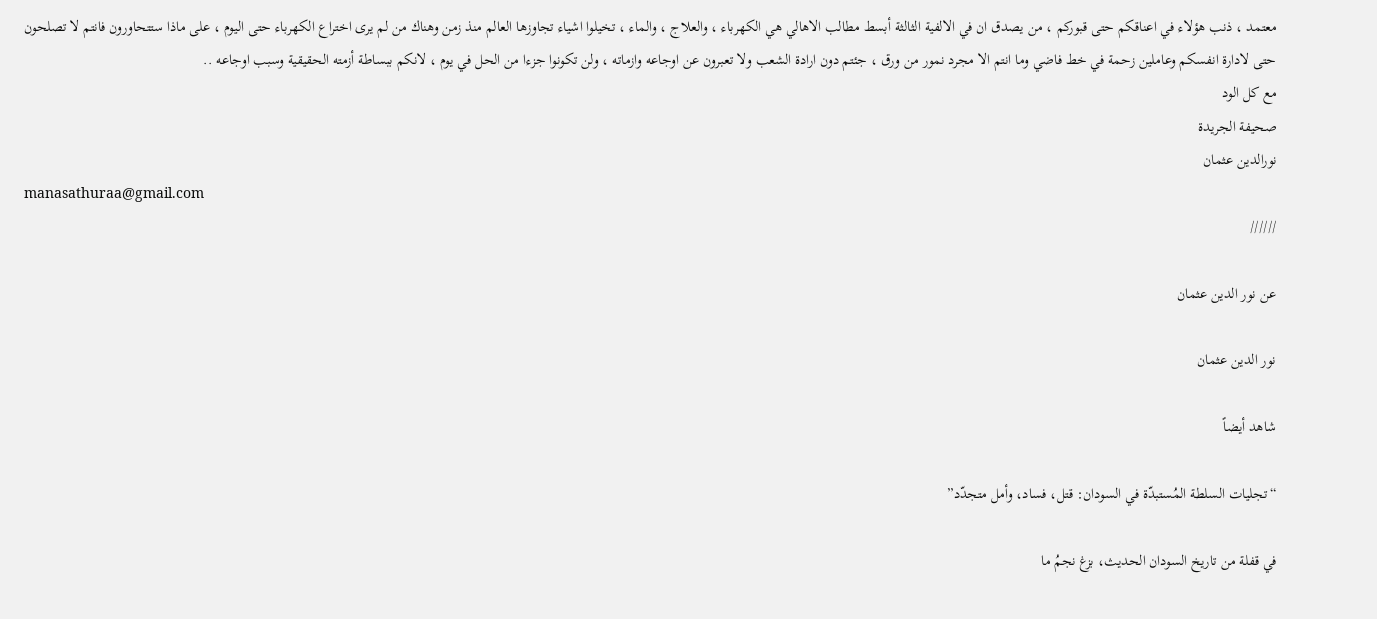معتمد ، ذنب هؤلاء في اعناقكم حتى قبوركم ، من يصدق ان في الالفية الثالثة أبسط مطالب الاهالي هي الكهرباء ، والعلاج ، والماء ، تخيلوا اشياء تجاوزها العالم منذ زمن وهناك من لم يرى اختراع الكهرباء حتى اليوم ، على ماذا ستتحاورون فانتم لا تصلحون حتى لادارة انفسكم وعاملين زحمة في خط فاضي وما انتم الا مجرد نمور من ورق ، جئتم دون ارادة الشعب ولا تعبرون عن اوجاعه وازماته ، ولن تكونوا جزءا من الحل في يوم ، لانكم ببساطة أزمته الحقيقية وسبب اوجاعه ..
مع كل الود
صحيفة الجريدة
نورالدين عثمان
manasathuraa@gmail.com
//////

عن نور الدين عثمان

نور الدين عثمان

شاهد أيضاً

“تجليات السلطة المُستبدّة في السودان: قتل، فساد، وأمل متجدّد”

في قفلة من تاريخ السودان الحديث، بزغ نجمُ ما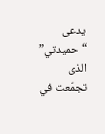يدعى “حميدتي” الذى تجمّعت في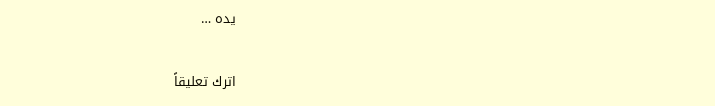يده …

اترك تعليقاً